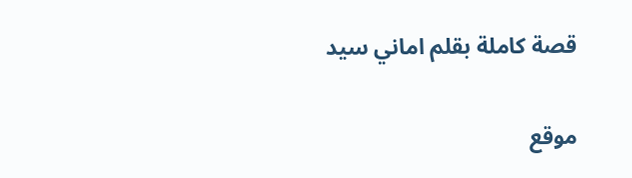قصة كاملة بقلم اماني سيد

موقع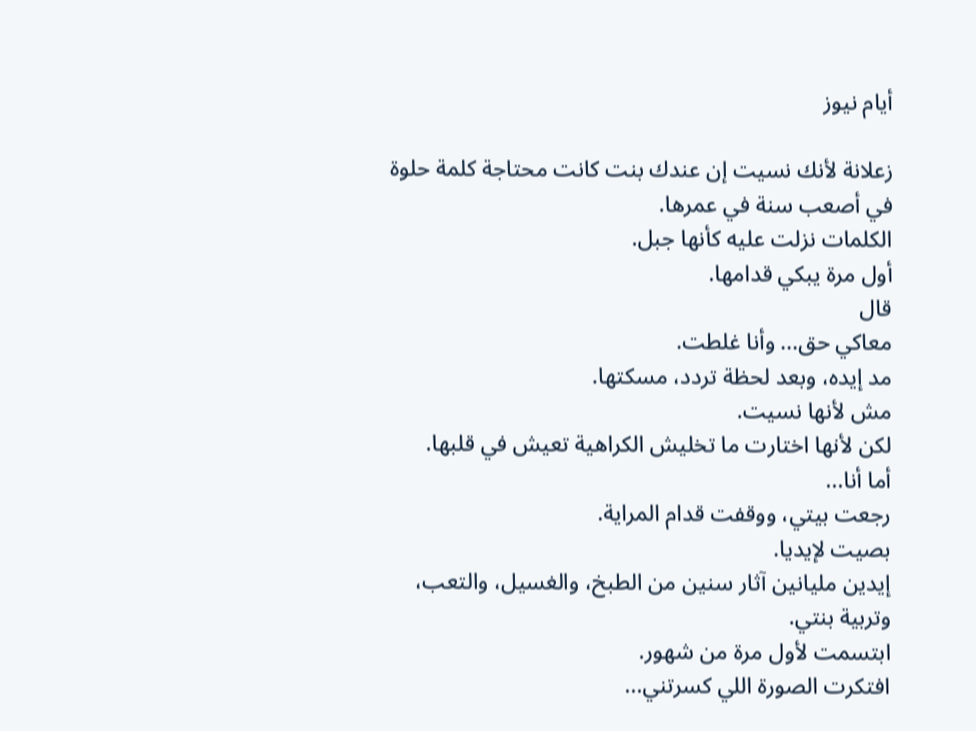أيام نيوز

زعلانة لأنك نسيت إن عندك بنت كانت محتاجة كلمة حلوة في أصعب سنة في عمرها.
الكلمات نزلت عليه كأنها جبل.
أول مرة يبكي قدامها.
قال
معاكي حق... وأنا غلطت.
مد إيده، وبعد لحظة تردد، مسكتها.
مش لأنها نسيت.
لكن لأنها اختارت ما تخليش الكراهية تعيش في قلبها.
أما أنا...
رجعت بيتي، ووقفت قدام المراية.
بصيت لإيديا.
إيدين مليانين آثار سنين من الطبخ، والغسيل، والتعب، وتربية بنتي.
ابتسمت لأول مرة من شهور.
افتكرت الصورة اللي كسرتني...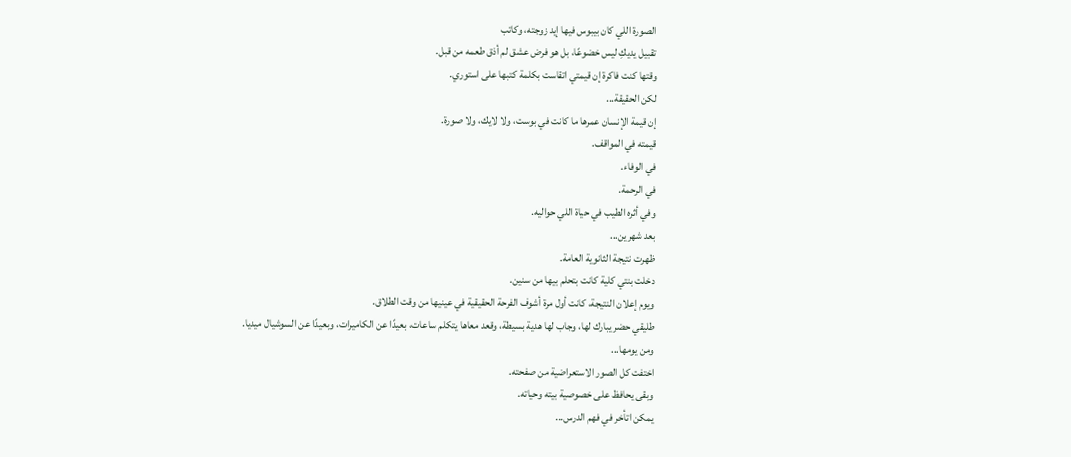الصورة اللي كان بيبوس فيها إيد زوجته، وكاتب
تقبيل يديكِ ليس خضوعًا، بل هو فرض عشق لم أذق طعمه من قبل.
وقتها كنت فاكرة إن قيمتي اتقاست بكلمة كتبها على استوري.
لكن الحقيقة...
إن قيمة الإنسان عمرها ما كانت في بوست، ولا لايك، ولا صورة.
قيمته في المواقف.
في الوفاء.
في الرحمة.
وفي أثره الطيب في حياة اللي حواليه.
بعد شهرين...
ظهرت نتيجة الثانوية العامة.
دخلت بنتي كلية كانت بتحلم بيها من سنين.
ويوم إعلان النتيجة، كانت أول مرة أشوف الفرحة الحقيقية في عينيها من وقت الطلاق.
طليقي حضر يبارك لها، وجاب لها هدية بسيطة، وقعد معاها يتكلم ساعات، بعيدًا عن الكاميرات، وبعيدًا عن السوشيال ميديا.
ومن يومها...
اختفت كل الصور الاستعراضية من صفحته.
وبقى يحافظ على خصوصية بيته وحياته.
يمكن اتأخر في فهم الدرس...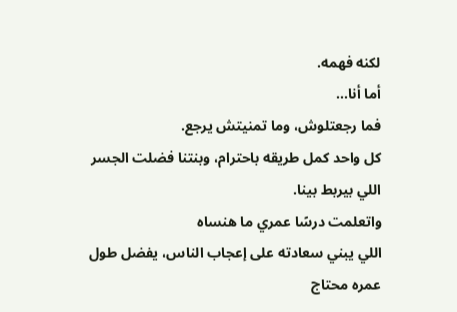لكنه فهمه.
أما أنا...
فما رجعتلوش، وما تمنيتش يرجع.
كل واحد كمل طريقه باحترام، وبنتنا فضلت الجسر اللي بيربط بينا.
واتعلمت درسًا عمري ما هنساه
اللي يبني سعادته على إعجاب الناس، يفضل طول عمره محتاج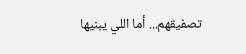تصفيقهم... أما اللي يبنيها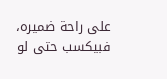على راحة ضميره، فبيكسب حتى لو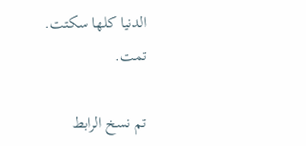الدنيا كلها سكتت.
تمت.

تم نسخ الرابط